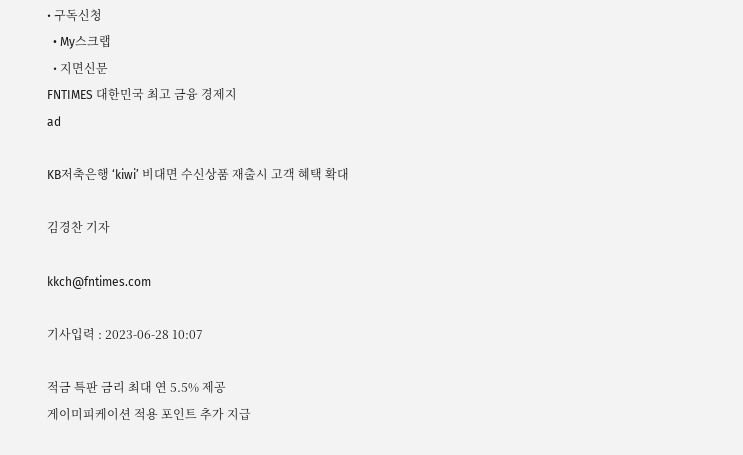• 구독신청
  • My스크랩
  • 지면신문
FNTIMES 대한민국 최고 금융 경제지
ad

KB저축은행 ‘kiwi’ 비대면 수신상품 재출시 고객 혜택 확대

김경찬 기자

kkch@fntimes.com

기사입력 : 2023-06-28 10:07

적금 특판 금리 최대 연 5.5% 제공
게이미피케이션 적용 포인트 추가 지급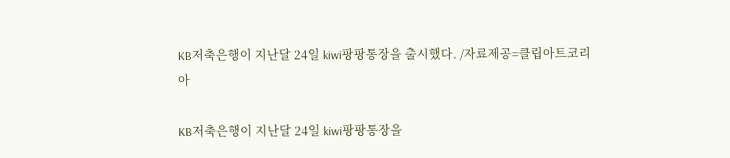KB저축은행이 지난달 24일 kiwi팡팡통장을 출시했다. /자료제공=클립아트코리아

KB저축은행이 지난달 24일 kiwi팡팡통장을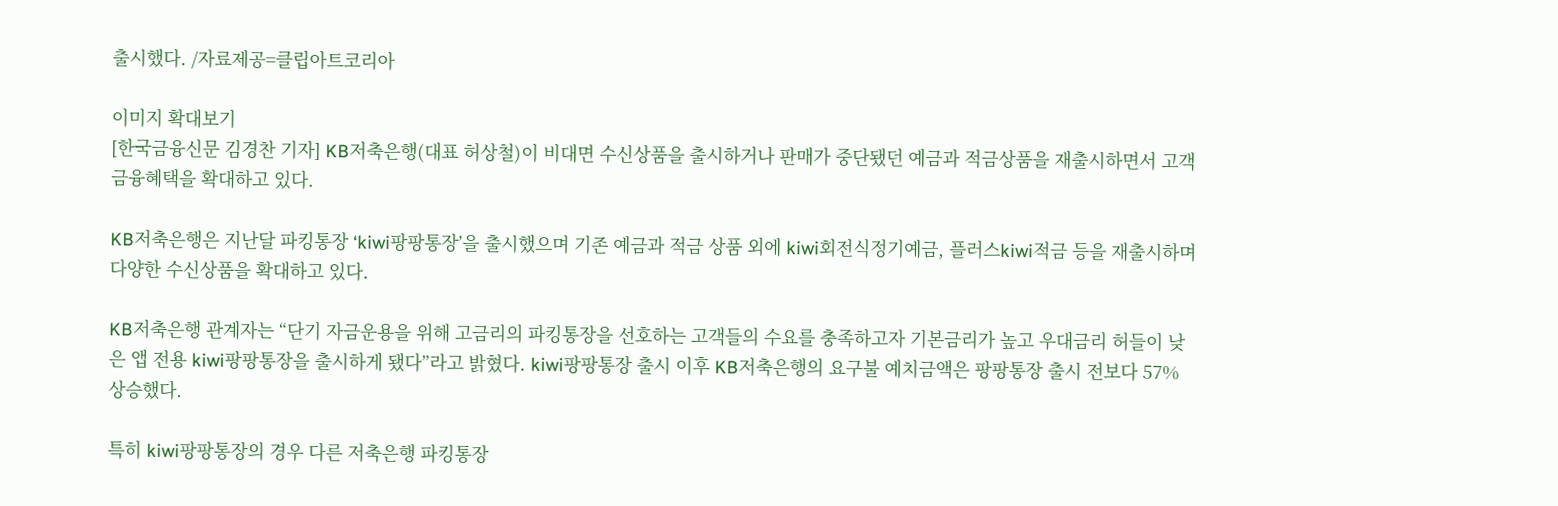출시했다. /자료제공=클립아트코리아

이미지 확대보기
[한국금융신문 김경찬 기자] KB저축은행(대표 허상철)이 비대면 수신상품을 출시하거나 판매가 중단됐던 예금과 적금상품을 재출시하면서 고객 금융혜택을 확대하고 있다.

KB저축은행은 지난달 파킹통장 ‘kiwi팡팡통장’을 출시했으며 기존 예금과 적금 상품 외에 kiwi회전식정기예금, 플러스kiwi적금 등을 재출시하며 다양한 수신상품을 확대하고 있다.

KB저축은행 관계자는 “단기 자금운용을 위해 고금리의 파킹통장을 선호하는 고객들의 수요를 충족하고자 기본금리가 높고 우대금리 허들이 낮은 앱 전용 kiwi팡팡통장을 출시하게 됐다”라고 밝혔다. kiwi팡팡통장 출시 이후 KB저축은행의 요구불 예치금액은 팡팡통장 출시 전보다 57% 상승했다.

특히 kiwi팡팡통장의 경우 다른 저축은행 파킹통장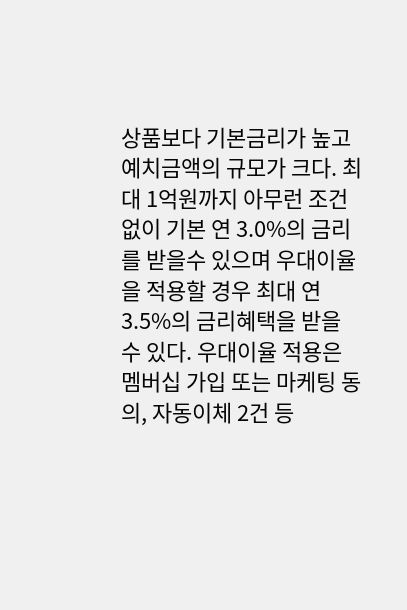상품보다 기본금리가 높고 예치금액의 규모가 크다. 최대 1억원까지 아무런 조건없이 기본 연 3.0%의 금리를 받을수 있으며 우대이율을 적용할 경우 최대 연 3.5%의 금리혜택을 받을 수 있다. 우대이율 적용은 멤버십 가입 또는 마케팅 동의, 자동이체 2건 등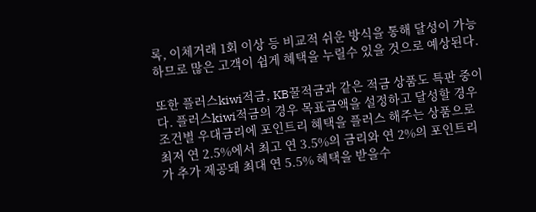록, 이체거래 1회 이상 등 비교적 쉬운 방식을 통해 달성이 가능하므로 많은 고객이 쉽게 혜택을 누릴수 있을 것으로 예상된다.

또한 플러스kiwi적금, KB꿀적금과 같은 적금 상품도 특판 중이다. 플러스kiwi적금의 경우 목표금액을 설정하고 달성할 경우 조건별 우대금리에 포인트리 혜택을 플러스 해주는 상품으로 최저 연 2.5%에서 최고 연 3.5%의 금리와 연 2%의 포인트리가 추가 제공돼 최대 연 5.5% 혜택을 받을수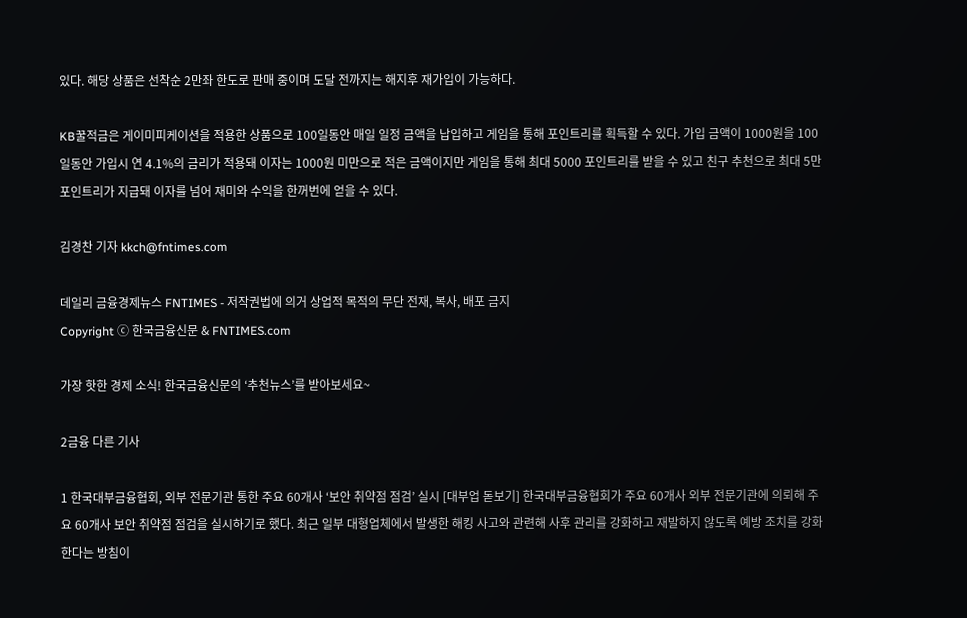있다. 해당 상품은 선착순 2만좌 한도로 판매 중이며 도달 전까지는 해지후 재가입이 가능하다.

KB꿀적금은 게이미피케이션을 적용한 상품으로 100일동안 매일 일정 금액을 납입하고 게임을 통해 포인트리를 획득할 수 있다. 가입 금액이 1000원을 100일동안 가입시 연 4.1%의 금리가 적용돼 이자는 1000원 미만으로 적은 금액이지만 게임을 통해 최대 5000 포인트리를 받을 수 있고 친구 추천으로 최대 5만 포인트리가 지급돼 이자를 넘어 재미와 수익을 한꺼번에 얻을 수 있다.

김경찬 기자 kkch@fntimes.com

데일리 금융경제뉴스 FNTIMES - 저작권법에 의거 상업적 목적의 무단 전재, 복사, 배포 금지
Copyright ⓒ 한국금융신문 & FNTIMES.com

가장 핫한 경제 소식! 한국금융신문의 ‘추천뉴스’를 받아보세요~

2금융 다른 기사

1 한국대부금융협회, 외부 전문기관 통한 주요 60개사 ‘보안 취약점 점검’ 실시 [대부업 돋보기] 한국대부금융협회가 주요 60개사 외부 전문기관에 의뢰해 주요 60개사 보안 취약점 점검을 실시하기로 했다. 최근 일부 대형업체에서 발생한 해킹 사고와 관련해 사후 관리를 강화하고 재발하지 않도록 예방 조치를 강화한다는 방침이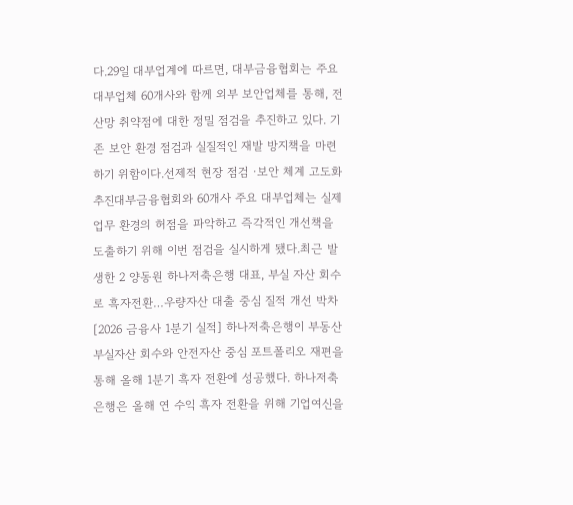다.29일 대부업계에 따르면, 대부금융협회는 주요 대부업체 60개사와 함께 외부 보안업체를 통해, 전산망 취약점에 대한 정밀 점검을 추진하고 있다. 기존 보안 환경 점검과 실질적인 재발 방지책을 마련하기 위함이다.선제적 현장 점검 ·보안 체계 고도화 추진대부금융협회와 60개사 주요 대부업체는 실제 업무 환경의 허점을 파악하고 즉각적인 개선책을 도출하기 위해 이번 점검을 실시하게 됐다.최근 발생한 2 양동원 하나저축은행 대표, 부실 자산 회수로 흑자전환…우량자산 대출 중심 질적 개선 박차 [2026 금융사 1분기 실적] 하나저축은행이 부동산 부실자산 회수와 안전자산 중심 포트폴리오 재편을 통해 올해 1분기 흑자 전환에 성공했다. 하나저축은행은 올해 연 수익 흑자 전환을 위해 기업여신을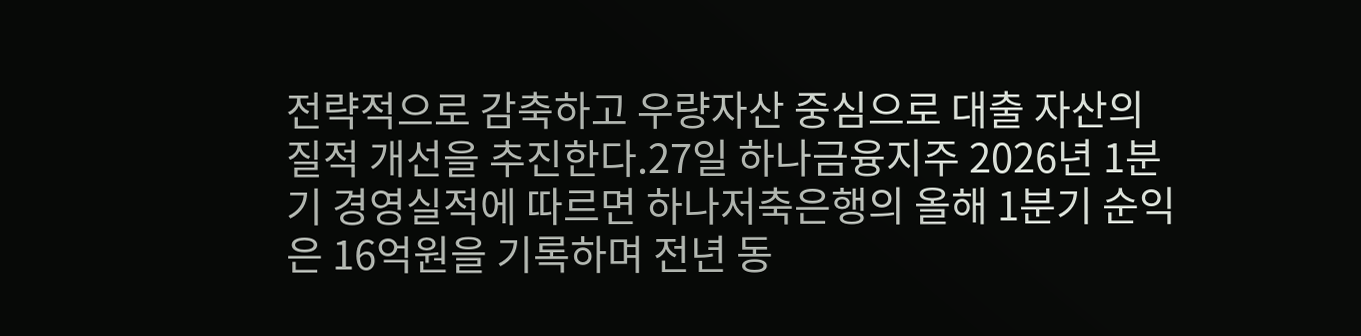전략적으로 감축하고 우량자산 중심으로 대출 자산의 질적 개선을 추진한다.27일 하나금융지주 2026년 1분기 경영실적에 따르면 하나저축은행의 올해 1분기 순익은 16억원을 기록하며 전년 동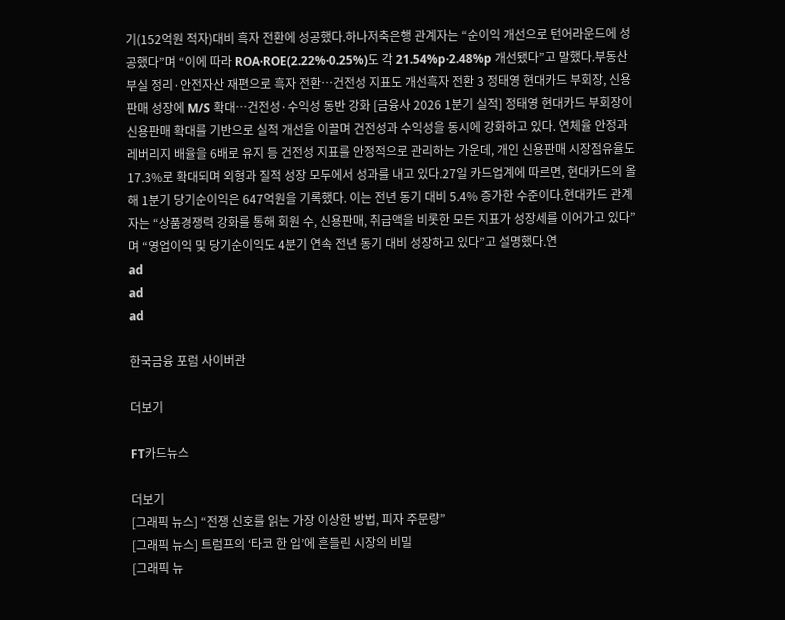기(152억원 적자)대비 흑자 전환에 성공했다.하나저축은행 관계자는 “순이익 개선으로 턴어라운드에 성공했다”며 “이에 따라 ROA·ROE(2.22%·0.25%)도 각 21.54%p·2.48%p 개선됐다”고 말했다.부동산 부실 정리·안전자산 재편으로 흑자 전환…건전성 지표도 개선흑자 전환 3 정태영 현대카드 부회장, 신용판매 성장에 M/S 확대…건전성·수익성 동반 강화 [금융사 2026 1분기 실적] 정태영 현대카드 부회장이 신용판매 확대를 기반으로 실적 개선을 이끌며 건전성과 수익성을 동시에 강화하고 있다. 연체율 안정과 레버리지 배율을 6배로 유지 등 건전성 지표를 안정적으로 관리하는 가운데, 개인 신용판매 시장점유율도 17.3%로 확대되며 외형과 질적 성장 모두에서 성과를 내고 있다.27일 카드업계에 따르면, 현대카드의 올해 1분기 당기순이익은 647억원을 기록했다. 이는 전년 동기 대비 5.4% 증가한 수준이다.현대카드 관계자는 “상품경쟁력 강화를 통해 회원 수, 신용판매, 취급액을 비롯한 모든 지표가 성장세를 이어가고 있다”며 “영업이익 및 당기순이익도 4분기 연속 전년 동기 대비 성장하고 있다”고 설명했다.연
ad
ad
ad

한국금융 포럼 사이버관

더보기

FT카드뉴스

더보기
[그래픽 뉴스] “전쟁 신호를 읽는 가장 이상한 방법, 피자 주문량”
[그래픽 뉴스] 트럼프의 ‘타코 한 입’에 흔들린 시장의 비밀
[그래픽 뉴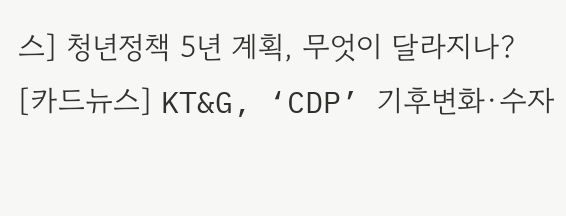스] 청년정책 5년 계획, 무엇이 달라지나?
[카드뉴스] KT&G, ‘CDP’ 기후변화·수자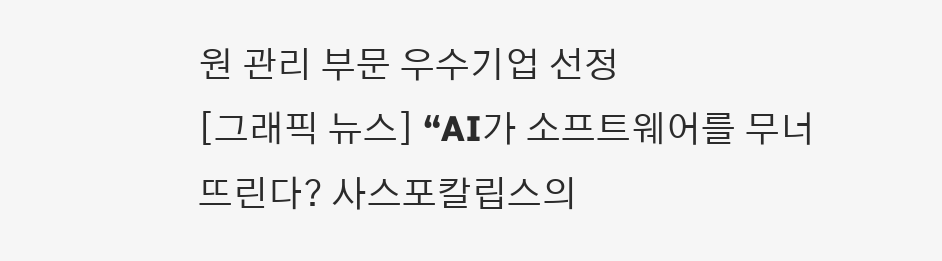원 관리 부문 우수기업 선정
[그래픽 뉴스] “AI가 소프트웨어를 무너뜨린다? 사스포칼립스의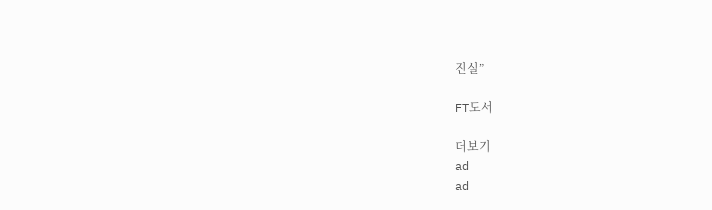진실”

FT도서

더보기
ad
ad